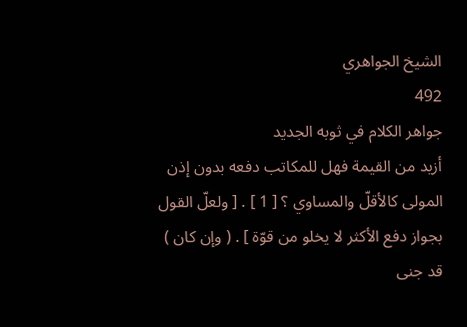الشيخ الجواهري
492
جواهر الكلام في ثوبه الجديد
أزيد من القيمة فهل للمكاتب دفعه بدون إذن المولى كالأقلّ والمساوي ؟ [ 1 ] . [ ولعلّ القول بجواز دفع الأكثر لا يخلو من قوّة ] . ( وإن كان ) قد جنى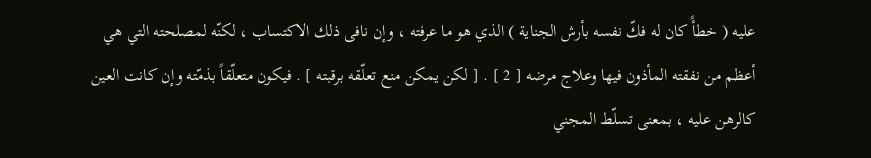عليه ( خطأً كان له فكّ نفسه بأرش الجناية ) الذي هو ما عرفته ، وإن نافى ذلك الاكتساب ، لكنّه لمصلحته التي هي أعظم من نفقته المأذون فيها وعلاج مرضه [ 2 ] . [ لكن يمكن منع تعلّقه برقبته ] . فيكون متعلّقاً بذمّته وإن كانت العين كالرهن عليه ، بمعنى تسلّط المجني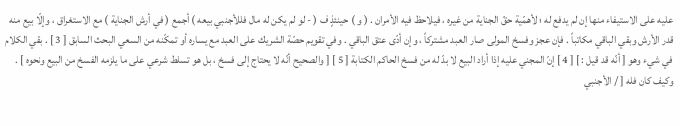عليه على الاستيفاء منها إن لم يدفع له ؛ لأهمّية حقّ الجناية من غيره ، فيلاحظ فيه الأمران . ( و ) حينئذٍ ف ( - لو لم يكن له مال فللأجنبي بيعه ) أجمع ( في أرش الجناية ) مع الاستغراق ، وإلّا بيع منه قدر الأرش وبقي الباقي مكاتباً . فإن عجز وفسخ المولى صار العبد مشتركاً ، وإن أدّى عتق الباقي . وفي تقويم حصّة الشريك على العبد مع يساره أو تمكّنه من السعي البحث السابق [ 3 ] . بقي الكلام في شيء وهو [ أنّه قد قيل : ] [ 4 ] إنّ المجني عليه إذا أراد البيع لا بدّ له من فسخ الحاكم الكتابة [ 5 ] [ والصحيح أنّه لا يحتاج إلى فسخ ، بل هو تسلط شرعي على ما يلزمه الفسخ من البيع ونحوه ] . وكيف كان فله [ / الأجنبي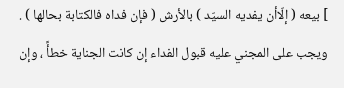] بيعه ( إلّاأن يفديه السيّد ) بالأرش ( فإن فداه فالكتابة بحالها ) . ويجب على المجني عليه قبول الفداء إن كانت الجناية خطأً ، وإن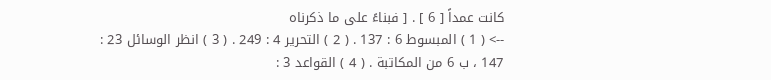كانت عمداً [ 6 ] . [ فبناءً على ما ذكرناه
--> ( 1 ) المبسوط 6 : 137 . ( 2 ) التحرير 4 : 249 . ( 3 ) انظر الوسائل 23 : 147 ، ب 6 من المكاتبة . ( 4 ) القواعد 3 :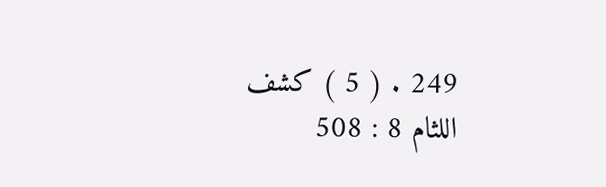249 . ( 5 ) كشف اللثام 8 : 508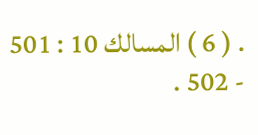. ( 6 ) المسالك 10 : 501 - 502 .